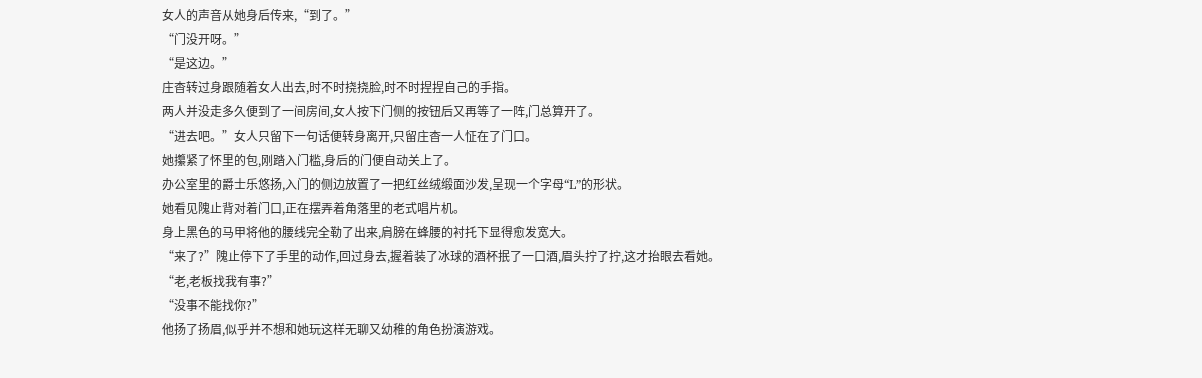女人的声音从她身后传来,“到了。”
“门没开呀。”
“是这边。”
庄杳转过身跟随着女人出去,时不时挠挠脸,时不时捏捏自己的手指。
两人并没走多久便到了一间房间,女人按下门侧的按钮后又再等了一阵,门总算开了。
“进去吧。”女人只留下一句话便转身离开,只留庄杳一人怔在了门口。
她攥紧了怀里的包,刚踏入门槛,身后的门便自动关上了。
办公室里的爵士乐悠扬,入门的侧边放置了一把红丝绒缎面沙发,呈现一个字母“L”的形状。
她看见隗止背对着门口,正在摆弄着角落里的老式唱片机。
身上黑色的马甲将他的腰线完全勒了出来,肩膀在蜂腰的衬托下显得愈发宽大。
“来了?”隗止停下了手里的动作,回过身去,握着装了冰球的酒杯抿了一口酒,眉头拧了拧,这才抬眼去看她。
“老,老板找我有事?”
“没事不能找你?”
他扬了扬眉,似乎并不想和她玩这样无聊又幼稚的角色扮演游戏。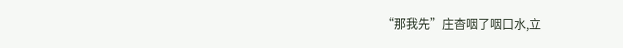“那我先”庄杳咽了咽口水,立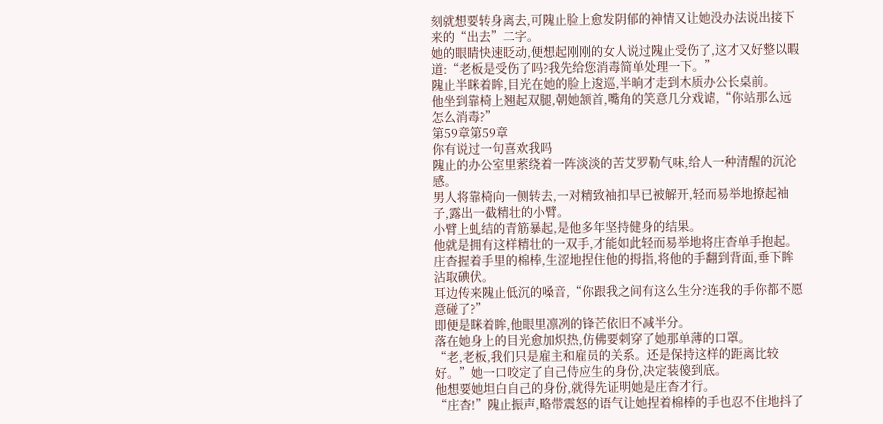刻就想要转身离去,可隗止脸上愈发阴郁的神情又让她没办法说出接下来的“出去”二字。
她的眼睛快速眨动,便想起刚刚的女人说过隗止受伤了,这才又好整以暇道:“老板是受伤了吗?我先给您消毒简单处理一下。”
隗止半眯着眸,目光在她的脸上逡巡,半晌才走到木质办公长桌前。
他坐到靠椅上翘起双腿,朝她颔首,嘴角的笑意几分戏谑,“你站那么远怎么消毒?”
第59章第59章
你有说过一句喜欢我吗
隗止的办公室里萦绕着一阵淡淡的苦艾罗勒气味,给人一种清醒的沉沦感。
男人将靠椅向一侧转去,一对精致袖扣早已被解开,轻而易举地撩起袖子,露出一截精壮的小臂。
小臂上虬结的青筋暴起,是他多年坚持健身的结果。
他就是拥有这样精壮的一双手,才能如此轻而易举地将庄杳单手抱起。
庄杳握着手里的棉棒,生涩地捏住他的拇指,将他的手翻到背面,垂下眸沾取碘伏。
耳边传来隗止低沉的嗓音,“你跟我之间有这么生分?连我的手你都不愿意碰了?”
即便是眯着眸,他眼里凛冽的锋芒依旧不减半分。
落在她身上的目光愈加炽热,仿佛要刺穿了她那单薄的口罩。
“老,老板,我们只是雇主和雇员的关系。还是保持这样的距离比较好。”她一口咬定了自己侍应生的身份,决定装傻到底。
他想要她坦白自己的身份,就得先证明她是庄杳才行。
“庄杳!”隗止振声,略带震怒的语气让她捏着棉棒的手也忍不住地抖了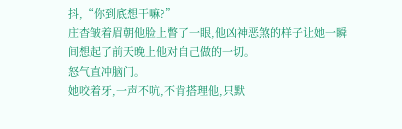抖,“你到底想干嘛?”
庄杳皱着眉朝他脸上瞥了一眼,他凶神恶煞的样子让她一瞬间想起了前天晚上他对自己做的一切。
怒气直冲脑门。
她咬着牙,一声不吭,不肯搭理他,只默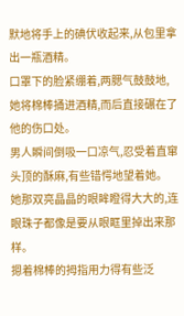默地将手上的碘伏收起来,从包里拿出一瓶酒精。
口罩下的脸紧绷着,两腮气鼓鼓地,她将棉棒捅进酒精,而后直接碾在了他的伤口处。
男人瞬间倒吸一口凉气,忍受着直窜头顶的酥麻,有些错愕地望着她。
她那双亮晶晶的眼眸瞪得大大的,连眼珠子都像是要从眼眶里掉出来那样。
摁着棉棒的拇指用力得有些泛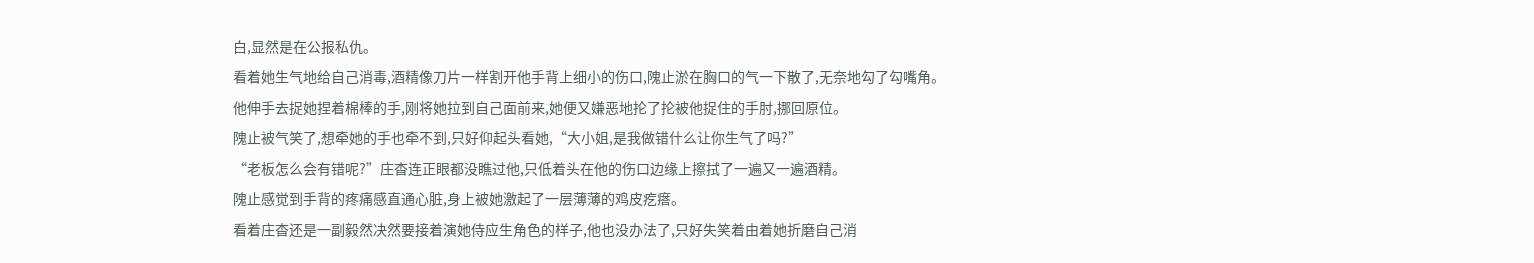白,显然是在公报私仇。
看着她生气地给自己消毒,酒精像刀片一样割开他手背上细小的伤口,隗止淤在胸口的气一下散了,无奈地勾了勾嘴角。
他伸手去捉她捏着棉棒的手,刚将她拉到自己面前来,她便又嫌恶地抡了抡被他捉住的手肘,挪回原位。
隗止被气笑了,想牵她的手也牵不到,只好仰起头看她,“大小姐,是我做错什么让你生气了吗?”
“老板怎么会有错呢?”庄杳连正眼都没瞧过他,只低着头在他的伤口边缘上擦拭了一遍又一遍酒精。
隗止感觉到手背的疼痛感直通心脏,身上被她激起了一层薄薄的鸡皮疙瘩。
看着庄杳还是一副毅然决然要接着演她侍应生角色的样子,他也没办法了,只好失笑着由着她折磨自己消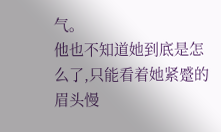气。
他也不知道她到底是怎么了,只能看着她紧蹙的眉头慢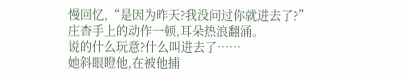慢回忆,“是因为昨天?我没问过你就进去了?”
庄杳手上的动作一顿,耳朵热浪翻涌。
说的什么玩意?什么叫进去了……
她斜眼瞪他,在被他捕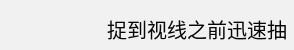捉到视线之前迅速抽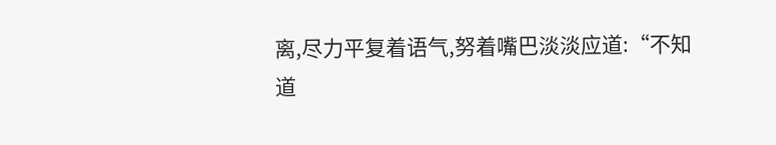离,尽力平复着语气,努着嘴巴淡淡应道:“不知道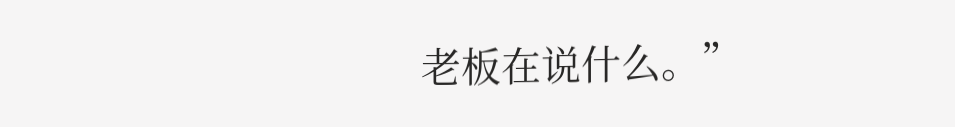老板在说什么。”